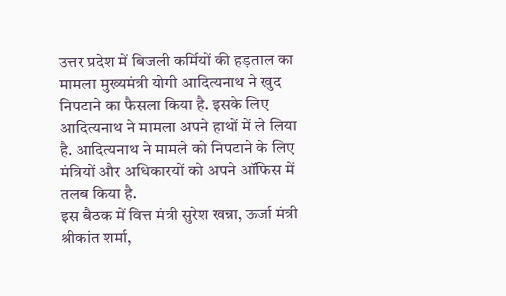उत्तर प्रदेश में बिजली कर्मियों की हड़ताल का मामला मुख्यमंत्री योगी आदित्यनाथ ने खुद निपटाने का फैसला किया है. इसके लिए आदित्यनाथ ने मामला अपने हाथों में ले लिया है. आदित्यनाथ ने मामले को निपटाने के लिए मंत्रियों और अधिकारयों को अपने ऑफिस में तलब किया है.
इस बैठक में वित्त मंत्री सुरेश खन्ना, ऊर्जा मंत्री श्रीकांत शर्मा,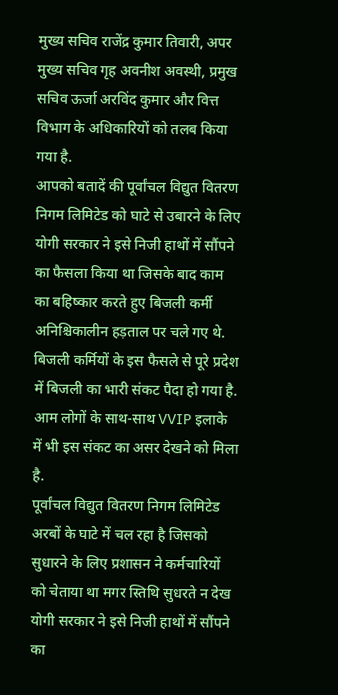मुख्य सचिव राजेंद्र कुमार तिवारी, अपर मुख्य सचिव गृह अवनीश अवस्थी, प्रमुख सचिव ऊर्जा अरविंद कुमार और वित्त विभाग के अधिकारियों को तलब किया गया है.
आपको बतादें की पूर्वांचल विद्युत वितरण निगम लिमिटेड को घाटे से उबारने के लिए योगी सरकार ने इसे निजी हाथों में सौंपने का फैसला किया था जिसके बाद काम का बहिष्कार करते हुए बिजली कर्मी अनिश्चिकालीन हड़ताल पर चले गए थे.
बिजली कर्मियों के इस फैसले से पूरे प्रदेश में बिजली का भारी संकट पैदा हो गया है. आम लोगों के साथ-साथ VVIP इलाके में भी इस संकट का असर देखने को मिला है.
पूर्वांचल विद्युत वितरण निगम लिमिटेड अरबों के घाटे में चल रहा है जिसको सुधारने के लिए प्रशासन ने कर्मचारियों को चेताया था मगर स्तिथि सुधरते न देख योगी सरकार ने इसे निजी हाथों में सौंपने का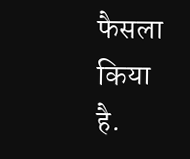फैसला किया है.